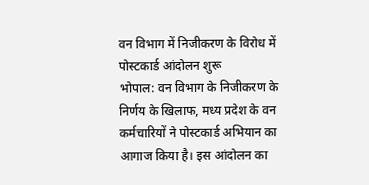वन विभाग में निजीकरण के विरोध में पोस्टकार्ड आंदोलन शुरू
भोपाल: वन विभाग के निजीकरण के निर्णय के खिलाफ, मध्य प्रदेश के वन कर्मचारियों ने पोस्टकार्ड अभियान का आगाज किया है। इस आंदोलन का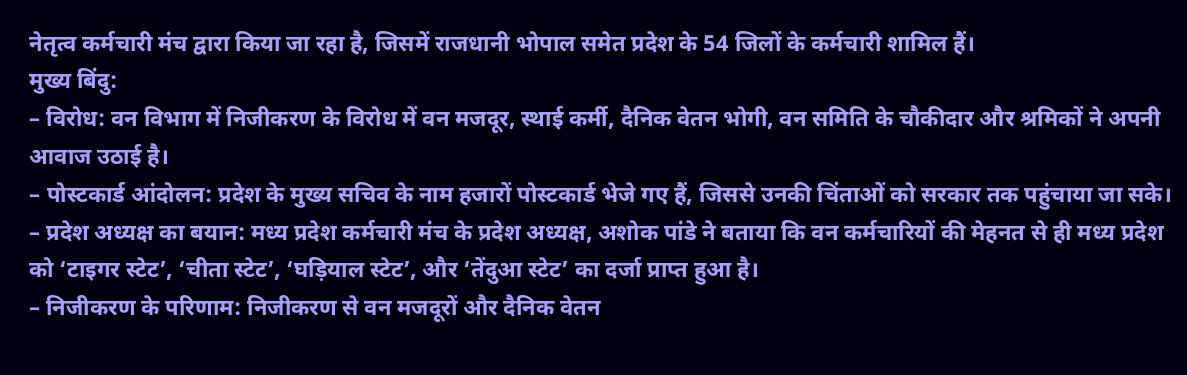नेतृत्व कर्मचारी मंच द्वारा किया जा रहा है, जिसमें राजधानी भोपाल समेत प्रदेश के 54 जिलों के कर्मचारी शामिल हैं।
मुख्य बिंदु:
– विरोध: वन विभाग में निजीकरण के विरोध में वन मजदूर, स्थाई कर्मी, दैनिक वेतन भोगी, वन समिति के चौकीदार और श्रमिकों ने अपनी आवाज उठाई है।
– पोस्टकार्ड आंदोलन: प्रदेश के मुख्य सचिव के नाम हजारों पोस्टकार्ड भेजे गए हैं, जिससे उनकी चिंताओं को सरकार तक पहुंचाया जा सके।
– प्रदेश अध्यक्ष का बयान: मध्य प्रदेश कर्मचारी मंच के प्रदेश अध्यक्ष, अशोक पांडे ने बताया कि वन कर्मचारियों की मेहनत से ही मध्य प्रदेश को ‘टाइगर स्टेट’, ‘चीता स्टेट’, ‘घड़ियाल स्टेट’, और ‘तेंदुआ स्टेट’ का दर्जा प्राप्त हुआ है।
– निजीकरण के परिणाम: निजीकरण से वन मजदूरों और दैनिक वेतन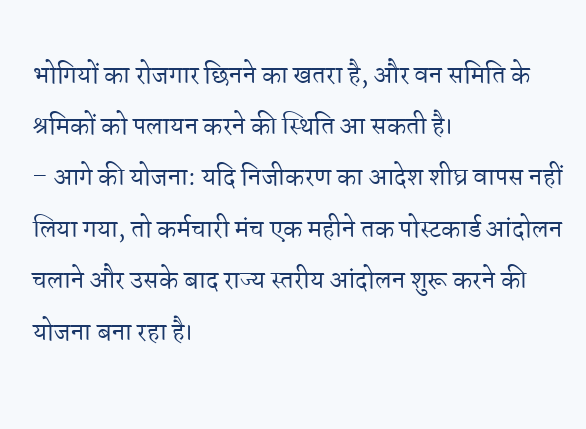भोगियों का रोजगार छिनने का खतरा है, और वन समिति के श्रमिकों को पलायन करने की स्थिति आ सकती है।
– आगे की योजना: यदि निजीकरण का आदेश शीघ्र वापस नहीं लिया गया, तो कर्मचारी मंच एक महीने तक पोस्टकार्ड आंदोलन चलाने और उसके बाद राज्य स्तरीय आंदोलन शुरू करने की योजना बना रहा है।